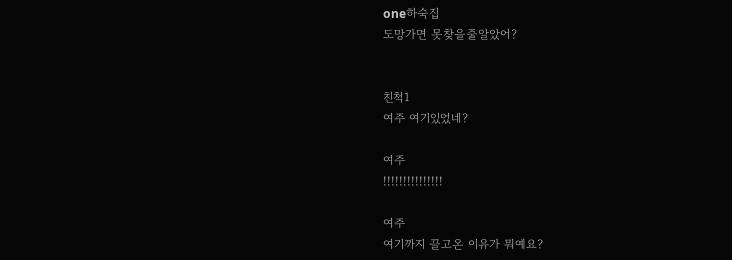one하숙집
도망가면 못찾을줄알았어?


친척1
여주 여기있었네?

여주
!!!!!!!!!!!!!!!

여주
여기까지 끌고온 이유가 뭐예요?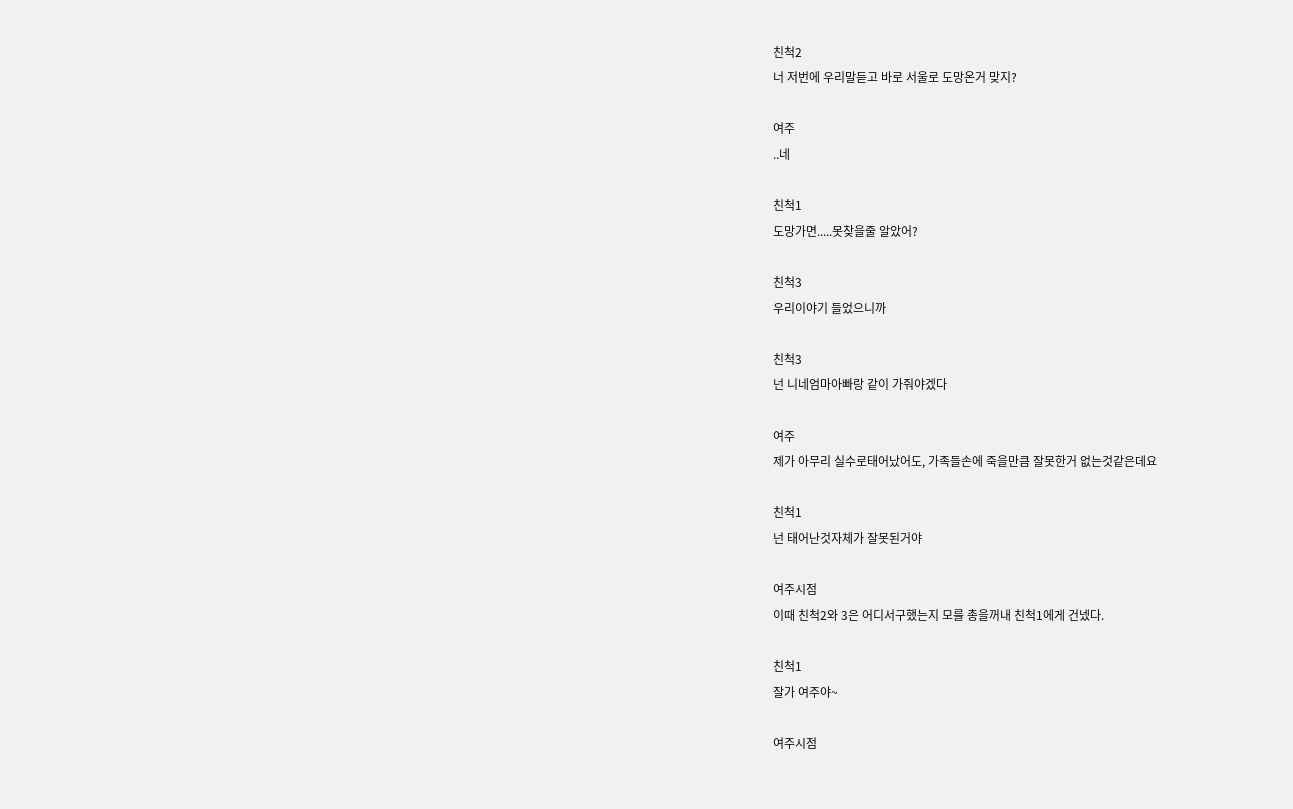친척2
너 저번에 우리말듣고 바로 서울로 도망온거 맞지?

여주
..네

친척1
도망가면.....못찾을줄 알았어?

친척3
우리이야기 들었으니까

친척3
넌 니네엄마아빠랑 같이 가줘야겠다

여주
제가 아무리 실수로태어났어도, 가족들손에 죽을만큼 잘못한거 없는것같은데요

친척1
넌 태어난것자체가 잘못된거야

여주시점
이때 친척2와 3은 어디서구했는지 모를 총을꺼내 친척1에게 건넸다.

친척1
잘가 여주야~

여주시점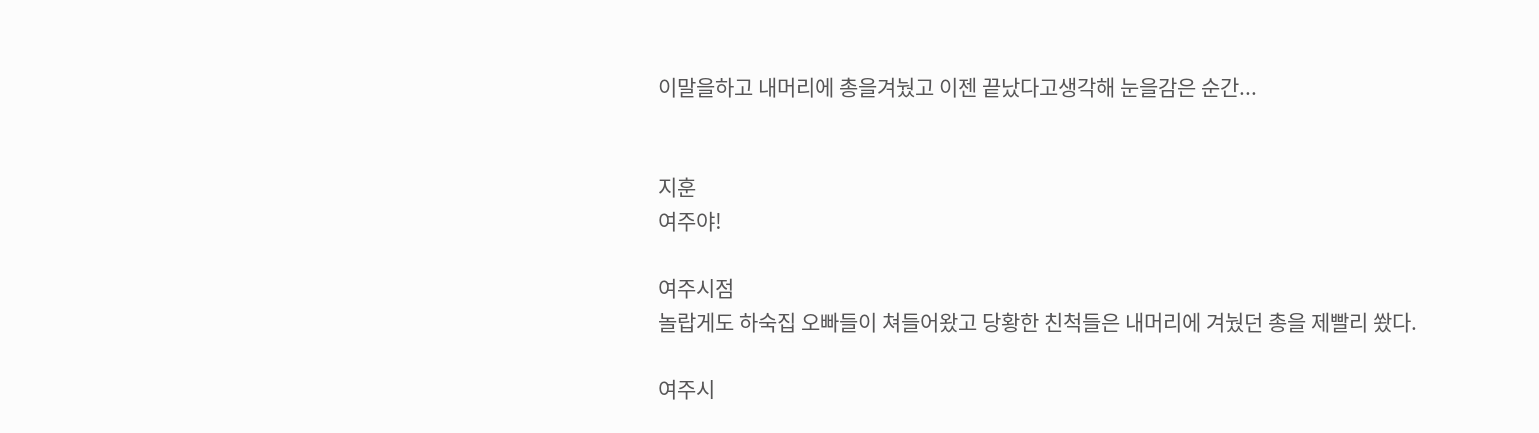이말을하고 내머리에 총을겨눴고 이젠 끝났다고생각해 눈을감은 순간...


지훈
여주야!

여주시점
놀랍게도 하숙집 오빠들이 쳐들어왔고 당황한 친척들은 내머리에 겨눴던 총을 제빨리 쐈다.

여주시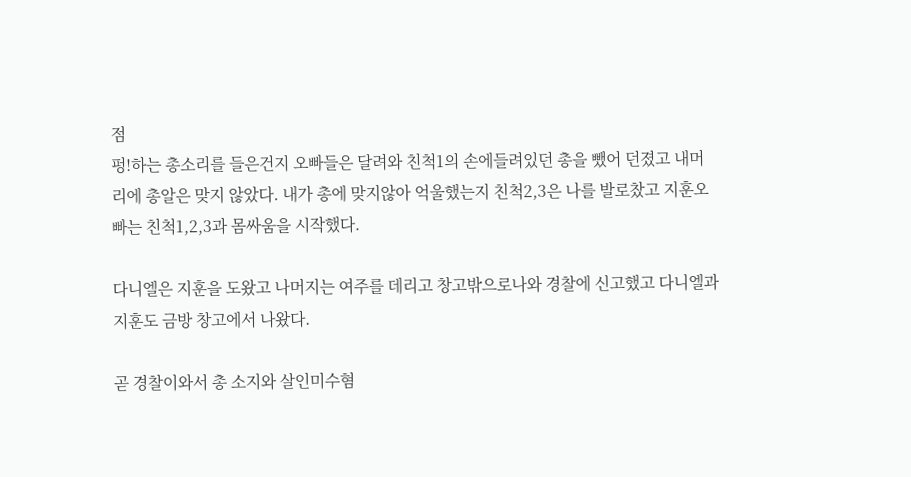점
펑!하는 총소리를 들은건지 오빠들은 달려와 친척1의 손에들려있던 총을 뺐어 던졌고 내머리에 총알은 맞지 않았다. 내가 총에 맞지않아 억울했는지 친척2,3은 나를 발로찼고 지훈오빠는 친척1,2,3과 몸싸움을 시작했다.

다니엘은 지훈을 도왔고 나머지는 여주를 데리고 창고밖으로나와 경찰에 신고했고 다니엘과 지훈도 금방 창고에서 나왔다.

곧 경찰이와서 총 소지와 살인미수혐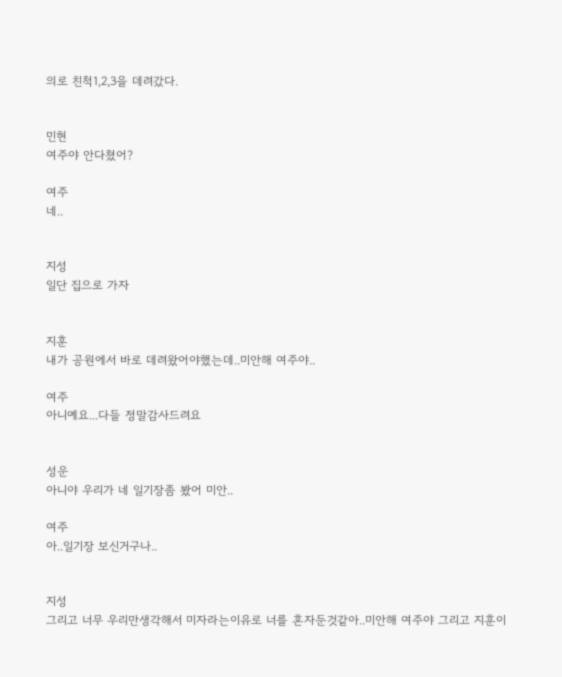의로 친척1,2,3을 데려갔다.


민현
여주야 안다쳤어?

여주
네..


지성
일단 집으로 가자


지훈
내가 공원에서 바로 데려왔어야했는데..미안해 여주야..

여주
아니예요...다들 정말감사드려요


성운
아니야 우리가 네 일기장좀 봤어 미안..

여주
아..일기장 보신거구나..


지성
그리고 너무 우리만생각해서 미자라는이유로 너를 혼자둔것같아..미안해 여주야 그리고 지훈이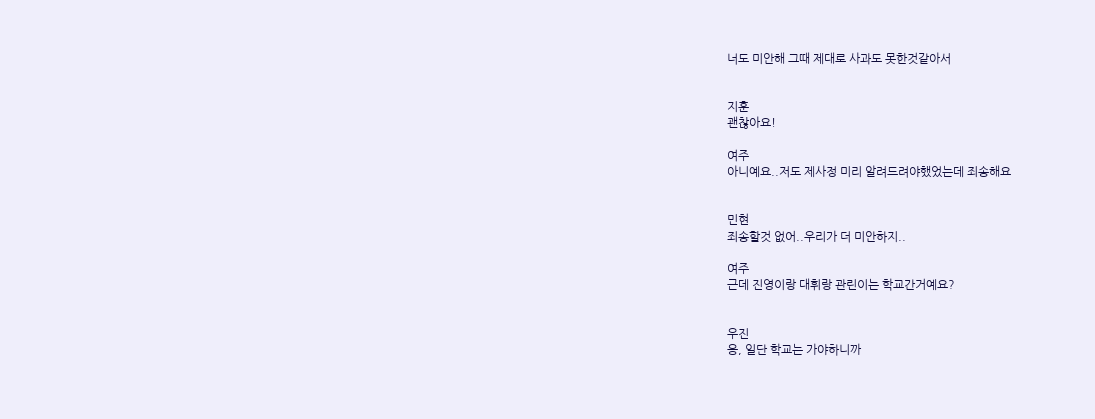너도 미안해 그때 제대로 사과도 못한것같아서


지훈
괜찮아요!

여주
아니예요..저도 제사정 미리 알려드려야했었는데 죄송해요


민현
죄송할것 없어..우리가 더 미안하지..

여주
근데 진영이랑 대휘랑 관린이는 학교간거예요?


우진
응, 일단 학교는 가야하니까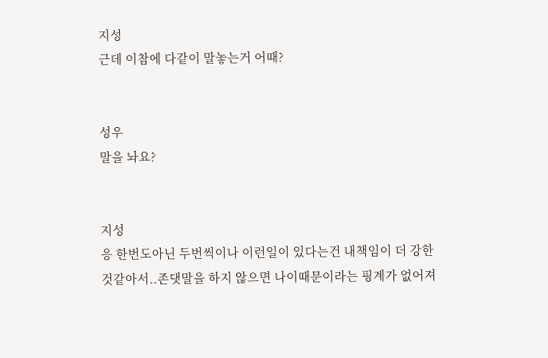지성
근데 이참에 다같이 말놓는거 어때?


성우
말을 놔요?


지성
응 한번도아닌 두번씩이나 이런일이 있다는건 내책임이 더 강한것같아서..존댓말을 하지 않으면 나이때문이라는 핑계가 없어져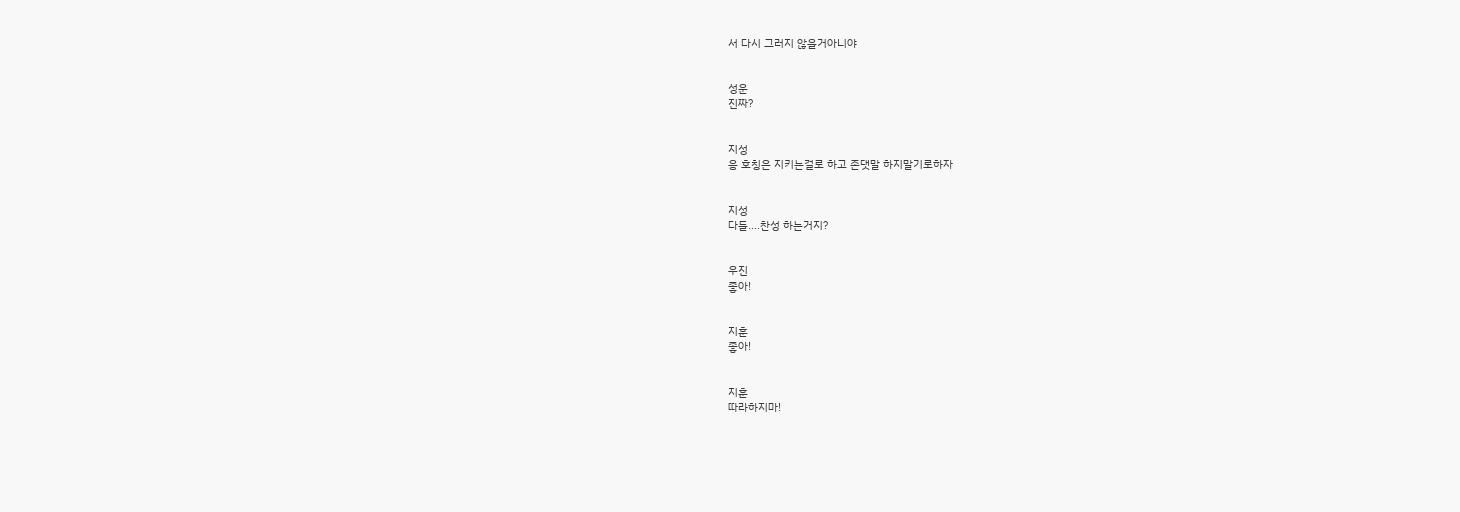서 다시 그러지 않을거아니야


성운
진짜?


지성
응 호칭은 지키는걸로 하고 존댓말 하지말기로하자


지성
다들....찬성 하는거지?


우진
좋아!


지훈
좋아!


지훈
따라하지마!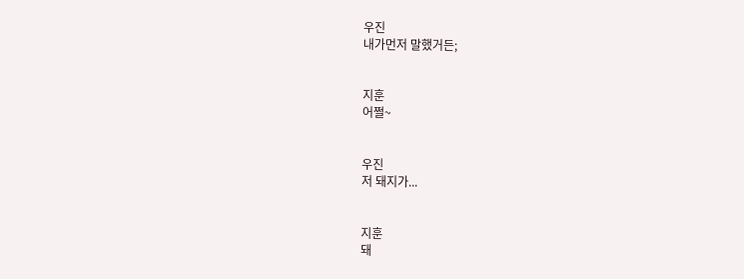우진
내가먼저 말했거든;


지훈
어쩔~


우진
저 돼지가...


지훈
돼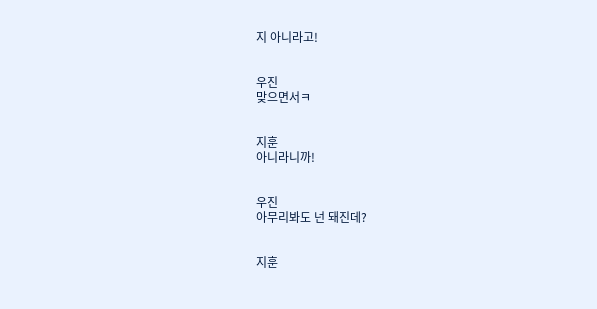지 아니라고!


우진
맞으면서ㅋ


지훈
아니라니까!


우진
아무리봐도 넌 돼진데?


지훈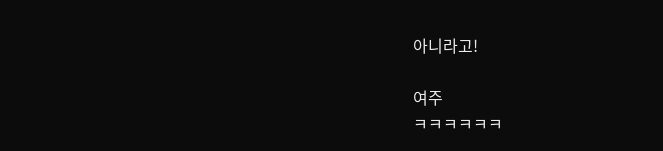아니라고!

여주
ㅋㅋㅋㅋㅋㅋ